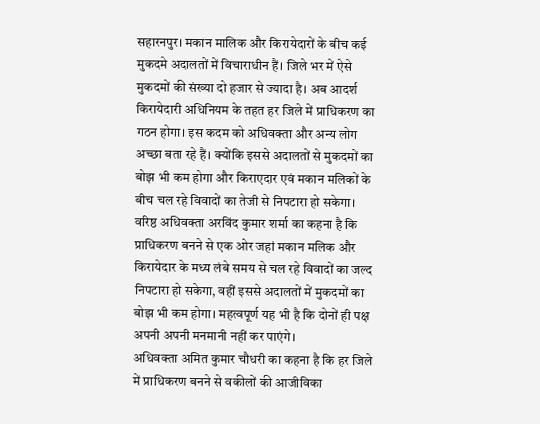सहारनपुर। मकान मालिक और किरायेदारों के बीच कई मुकदमे अदालतों में विचाराधीन हैं। जिले भर में ऐसे मुकदमों की संख्या दो हजार से ज्यादा है। अब आदर्श किरायेदारी अधिनियम के तहत हर जिले में प्राधिकरण का गठन होगा। इस कदम को अधिवक्ता और अन्य लोग अच्छा बता रहे हैं। क्योंकि इससे अदालतों से मुकदमों का बोझ भी कम होगा और किराएदार एवं मकान मलिकों के बीच चल रहे विवादों का तेजी से निपटारा हो सकेगा।
वरिष्ठ अधिवक्ता अरविंद कुमार शर्मा का कहना है कि प्राधिकरण बनने से एक ओर जहां मकान मलिक और किरायेदार के मध्य लंबे समय से चल रहे विवादों का जल्द निपटारा हो सकेगा, वहीं इससे अदालतों में मुकदमों का बोझ भी कम होगा। महत्वपूर्ण यह भी है कि दोनों ही पक्ष अपनी अपनी मनमानी नहीं कर पाएंगे।
अधिवक्ता अमित कुमार चौधरी का कहना है कि हर जिले में प्राधिकरण बनने से वकीलों की आजीविका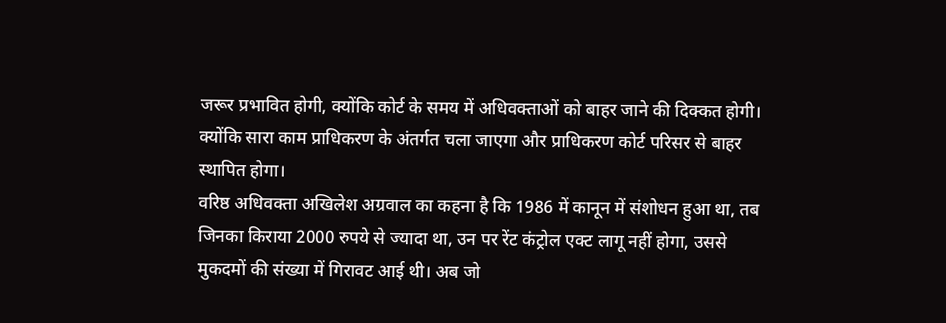जरूर प्रभावित होगी, क्योंकि कोर्ट के समय में अधिवक्ताओं को बाहर जाने की दिक्कत होगी। क्योंकि सारा काम प्राधिकरण के अंतर्गत चला जाएगा और प्राधिकरण कोर्ट परिसर से बाहर स्थापित होगा।
वरिष्ठ अधिवक्ता अखिलेश अग्रवाल का कहना है कि 1986 में कानून में संशोधन हुआ था, तब जिनका किराया 2000 रुपये से ज्यादा था, उन पर रेंट कंट्रोल एक्ट लागू नहीं होगा, उससे मुकदमों की संख्या में गिरावट आई थी। अब जो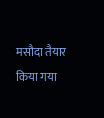मसौदा तैयार किया गया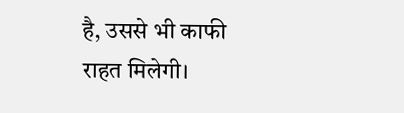है, उससे भी काफी राहत मिलेगी।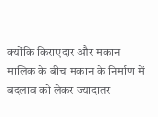क्योंकि किराएदार और मकान मालिक के बीच मकान के निर्माण में बदलाव को लेकर ज्यादातर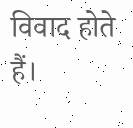विवाद होते हैं।